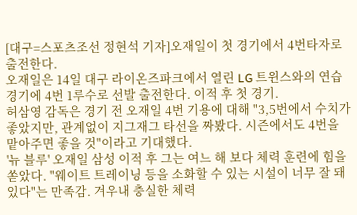[대구=스포츠조선 정현석 기자]오재일이 첫 경기에서 4번타자로 출전한다.
오재일은 14일 대구 라이온즈파크에서 열린 LG 트윈스와의 연습경기에 4번 1루수로 선발 출전한다. 이적 후 첫 경기.
허삼영 감독은 경기 전 오재일 4번 기용에 대해 "3,5번에서 수치가 좋았지만, 관계없이 지그재그 타선을 짜봤다. 시즌에서도 4번을 맡아주면 좋을 것"이라고 기대했다.
'뉴 블루' 오재일 삼성 이적 후 그는 여느 해 보다 체력 훈련에 힘을 쏟았다. "웨이트 트레이닝 등을 소화할 수 있는 시설이 너무 잘 돼 있다"는 만족감. 겨우내 충실한 체력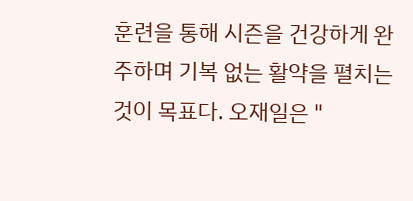훈련을 통해 시즌을 건강하게 완주하며 기복 없는 활약을 펼치는 것이 목표다. 오재일은 "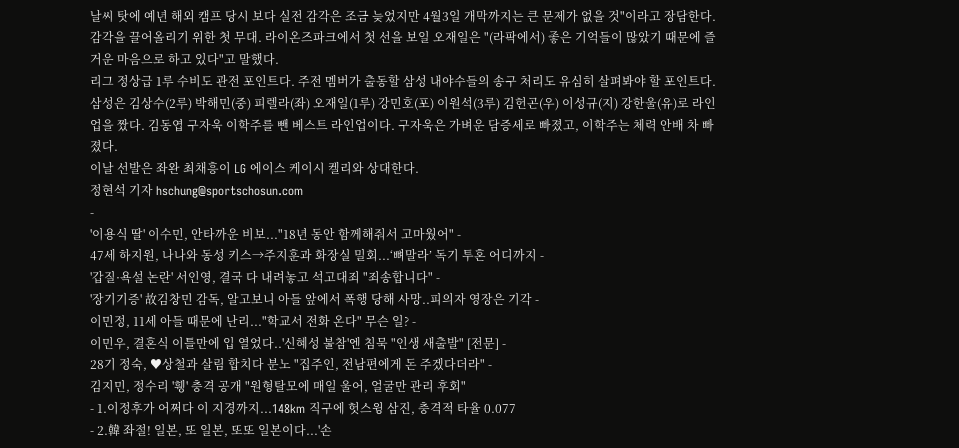날씨 탓에 예년 해외 캠프 당시 보다 실전 감각은 조금 늦었지만 4월3일 개막까지는 큰 문제가 없을 것"이라고 장담한다. 감각을 끌어올리기 위한 첫 무대. 라이온즈파크에서 첫 선을 보일 오재일은 "(라팍에서) 좋은 기억들이 많았기 때문에 즐거운 마음으로 하고 있다"고 말했다.
리그 정상급 1루 수비도 관전 포인트다. 주전 멤버가 출동할 삼성 내야수들의 송구 처리도 유심히 살펴봐야 할 포인트다.
삼성은 김상수(2루) 박해민(중) 피렐라(좌) 오재일(1루) 강민호(포) 이원석(3루) 김헌곤(우) 이성규(지) 강한울(유)로 라인업을 짰다. 김동엽 구자욱 이학주를 뺀 베스트 라인업이다. 구자욱은 가벼운 담증세로 빠졌고, 이학주는 체력 안배 차 빠졌다.
이날 선발은 좌완 최채흥이 LG 에이스 케이시 켈리와 상대한다.
정현석 기자 hschung@sportschosun.com
-
'이용식 딸' 이수민, 안타까운 비보..."18년 동안 함께해줘서 고마웠어" -
47세 하지원, 나나와 동성 키스→주지훈과 화장실 밀회...‘뼈말라’ 독기 투혼 어디까지 -
'갑질·욕설 논란' 서인영, 결국 다 내려놓고 석고대죄 "죄송합니다" -
'장기기증' 故김창민 감독, 알고보니 아들 앞에서 폭행 당해 사망..피의자 영장은 기각 -
이민정, 11세 아들 때문에 난리..."학교서 전화 온다" 무슨 일? -
이민우, 결혼식 이틀만에 입 열었다..'신혜성 불참'엔 침묵 "인생 새출발" [전문] -
28기 정숙, ♥상철과 살림 합치다 분노 "집주인, 전남편에게 돈 주겠다더라" -
김지민, 정수리 '휑' 충격 공개 "원형탈모에 매일 울어, 얼굴만 관리 후회"
- 1.이정후가 어쩌다 이 지경까지...148km 직구에 헛스윙 삼진, 충격적 타율 0.077
- 2.韓 좌절! 일본, 또 일본, 또또 일본이다...'손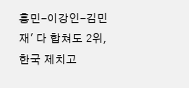흥민-이강인-김민재' 다 합쳐도 2위, 한국 제치고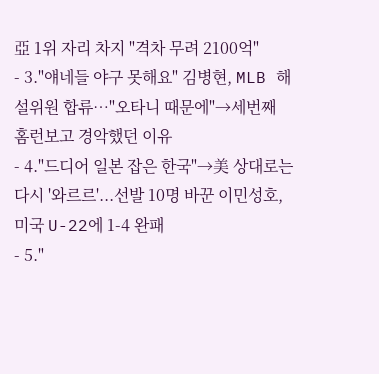亞 1위 자리 차지 "격차 무려 2100억"
- 3."얘네들 야구 못해요" 김병현, MLB 해설위원 합류…"오타니 때문에"→세번째 홈런보고 경악했던 이유
- 4."드디어 일본 잡은 한국"→美 상대로는 다시 '와르르'...선발 10명 바꾼 이민성호, 미국 U-22에 1-4 완패
- 5."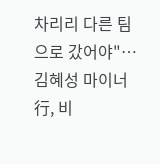차리리 다른 팀으로 갔어야"…김혜성 마이너行, 비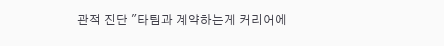관적 진단 "타팀과 계약하는게 커리어에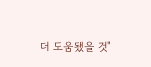더 도움됐을 것"